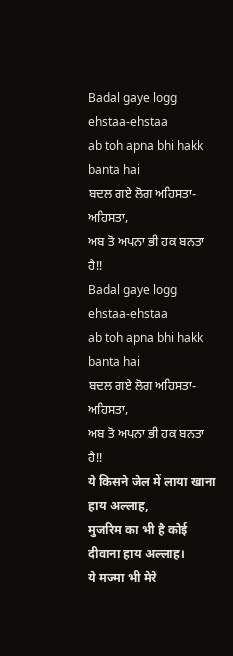Badal gaye logg ehstaa-ehstaa
ab toh apna bhi hakk banta hai
ਬਦਲ ਗਏ ਲੋਗ ਅਹਿਸਤਾ-ਅਹਿਸਤਾ,
ਅਬ ਤੋ ਅਪਨਾ ਭੀ ਹਕ ਬਨਤਾ ਹੈ‼
Badal gaye logg ehstaa-ehstaa
ab toh apna bhi hakk banta hai
ਬਦਲ ਗਏ ਲੋਗ ਅਹਿਸਤਾ-ਅਹਿਸਤਾ,
ਅਬ ਤੋ ਅਪਨਾ ਭੀ ਹਕ ਬਨਤਾ ਹੈ‼
ये किसने जेल में लाया खाना हाय अल्लाह,
मुजरिम का भी है कोई दीवाना हाय अल्लाह।
ये मज्मा भी मेरे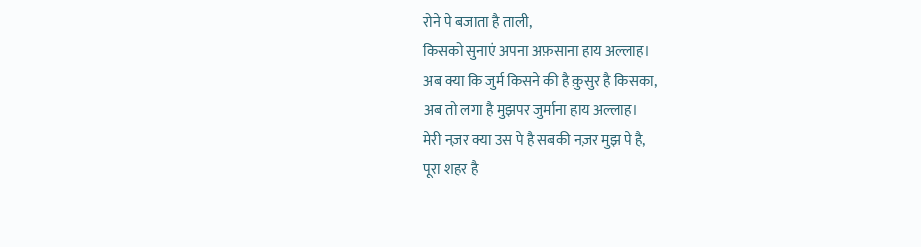रोने पे बजाता है ताली,
किसको सुनाएं अपना अफ़साना हाय अल्लाह।
अब क्या कि जुर्म किसने की है क़ुसुर है किसका,
अब तो लगा है मुझपर जुर्माना हाय अल्लाह।
मेरी नज़र क्या उस पे है सबकी नज़र मुझ पे है,
पूरा शहर है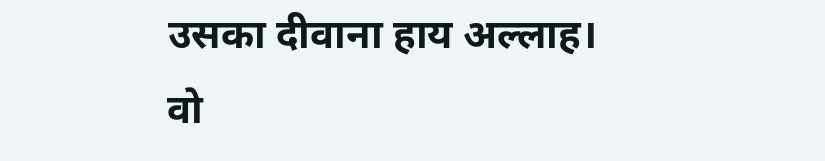उसका दीवाना हाय अल्लाह।
वो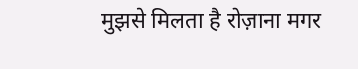मुझसे मिलता है रोज़ाना मगर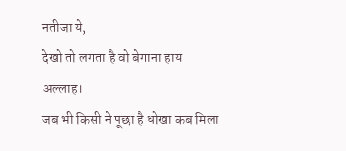नतीजा ये,
देखो तो लगता है वो बेगाना हाय अल्लाह।
जब भी किसी ने पूछा है धोखा कब मिला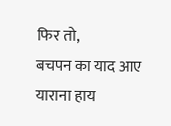फिर तो,
बचपन का याद आए याराना हाय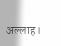अल्लाह।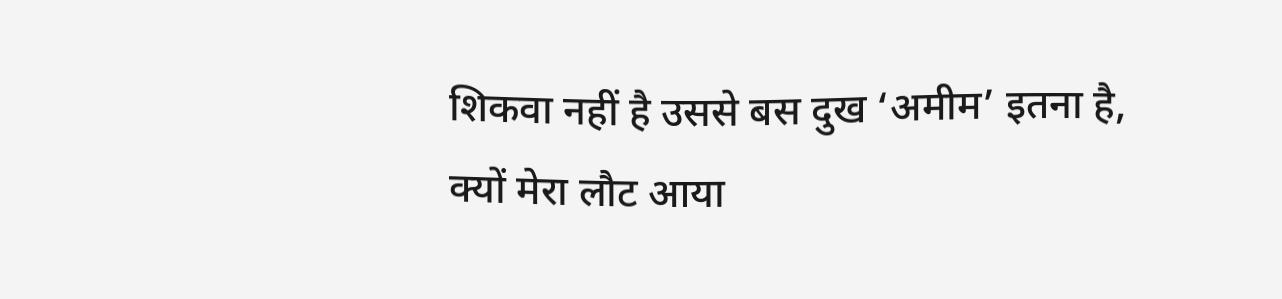शिकवा नहीं है उससे बस दुख ‘अमीम’ इतना है,
क्यों मेरा लौट आया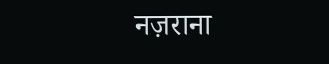नज़राना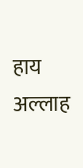हाय अल्लाह